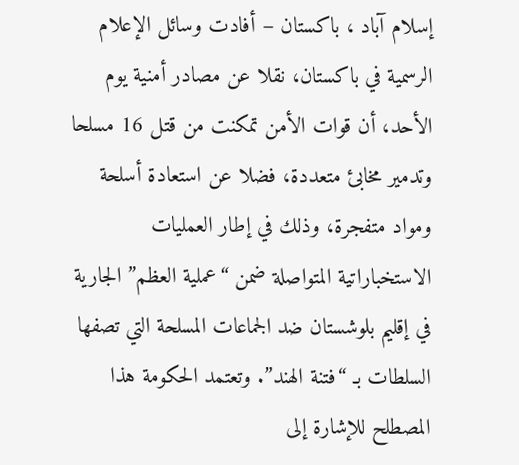إسلام آباد ، باكستان – أفادت وسائل الإعلام الرسمية في باكستان، نقلا عن مصادر أمنية يوم الأحد، أن قوات الأمن تمكنت من قتل 16 مسلحا وتدمير مخابئ متعددة، فضلا عن استعادة أسلحة ومواد متفجرة، وذلك في إطار العمليات الاستخباراتية المتواصلة ضمن “عملية العظم” الجارية في إقليم بلوشستان ضد الجماعات المسلحة التي تصفها السلطات بـ “فتنة الهند”. وتعتمد الحكومة هذا المصطلح للإشارة إلى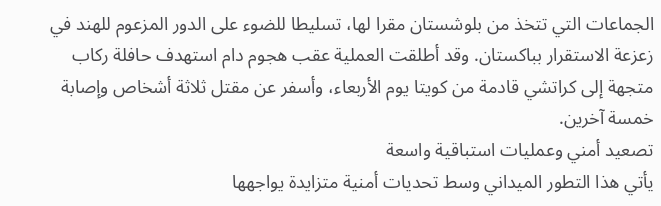الجماعات التي تتخذ من بلوشستان مقرا لها، تسليطا للضوء على الدور المزعوم للهند في زعزعة الاستقرار بباكستان. وقد أطلقت العملية عقب هجوم دام استهدف حافلة ركاب متجهة إلى كراتشي قادمة من كويتا يوم الأربعاء، وأسفر عن مقتل ثلاثة أشخاص وإصابة خمسة آخرين.
تصعيد أمني وعمليات استباقية واسعة
يأتي هذا التطور الميداني وسط تحديات أمنية متزايدة يواجهها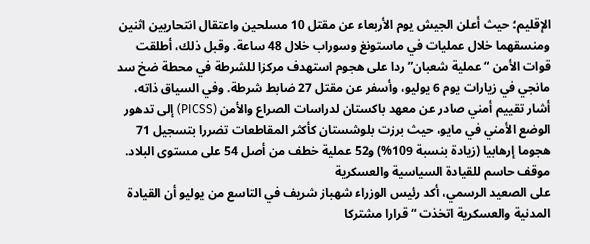الإقليم؛ حيث أعلن الجيش يوم الأربعاء عن مقتل 10 مسلحين واعتقال انتحاريين اثنين ومنسقهما خلال عمليات في ماستونغ وسوراب خلال 48 ساعة. وقبل ذلك، أطلقت قوات الأمن “عملية شعبان” ردا على هجوم استهدف مركزا للشرطة في محطة ضخ سد مانجي في زيارات يوم 6 يوليو، وأسفر عن مقتل 27 ضابط شرطة. وفي السياق ذاته، أشار تقييم أمني صادر عن معهد باكستان لدراسات الصراع والأمن (PICSS) إلى تدهور الوضع الأمني في مايو، حيث برزت بلوشستان كأكثر المقاطعات تضررا بتسجيل 71 هجوما إرهابيا (زيادة بنسبة 109%) و52 عملية خطف من أصل 54 على مستوى البلاد.
موقف حاسم للقيادة السياسية والعسكرية
على الصعيد الرسمي، أكد رئيس الوزراء شهباز شريف في التاسع من يوليو أن القيادة المدنية والعسكرية اتخذت “قرارا مشتركا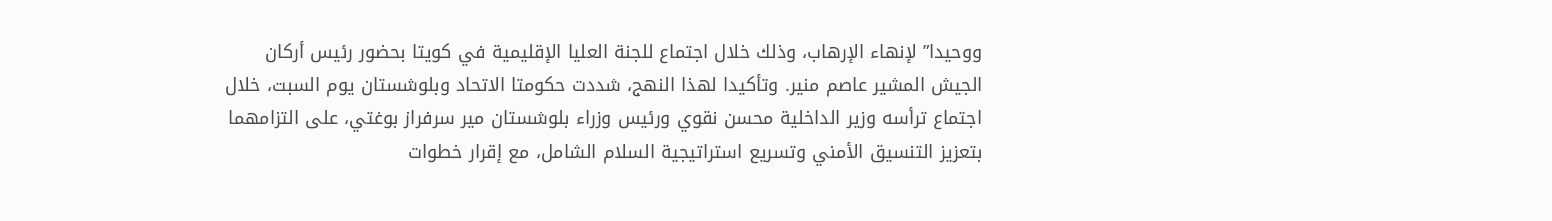ووحيدا” لإنهاء الإرهاب، وذلك خلال اجتماع للجنة العليا الإقليمية في كويتا بحضور رئيس أركان الجيش المشير عاصم منير. وتأكيدا لهذا النهج، شددت حكومتا الاتحاد وبلوشستان يوم السبت، خلال اجتماع ترأسه وزير الداخلية محسن نقوي ورئيس وزراء بلوشستان مير سرفراز بوغتي، على التزامهما بتعزيز التنسيق الأمني وتسريع استراتيجية السلام الشامل، مع إقرار خطوات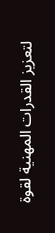لتعزيز القدرات المهنية لقوة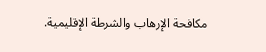مكافحة الإرهاب والشرطة الإقليمية.